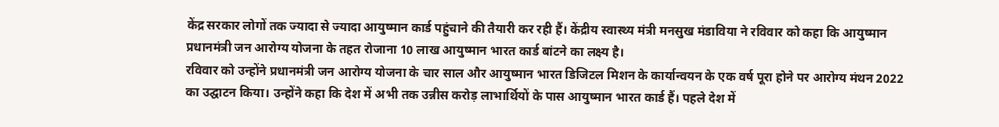केंद्र सरकार लोगों तक ज्यादा से ज्यादा आयुष्मान कार्ड पहुंचाने की तैयारी कर रही हैं। केंद्रीय स्वास्थ्य मंत्री मनसुख मंडाविया ने रविवार को कहा कि आयुष्मान प्रधानमंत्री जन आरोग्य योजना के तहत रोजाना 10 लाख आयुष्मान भारत कार्ड बांटने का लक्ष्य है।
रविवार को उन्होंने प्रधानमंत्री जन आरोग्य योजना के चार साल और आयुष्मान भारत डिजिटल मिशन के कार्यान्वयन के एक वर्ष पूरा होने पर आरोग्य मंथन 2022 का उद्घाटन किया। उन्होंने कहा कि देश में अभी तक उन्नीस करोड़ लाभार्थियों के पास आयुष्मान भारत कार्ड हैं। पहले देश में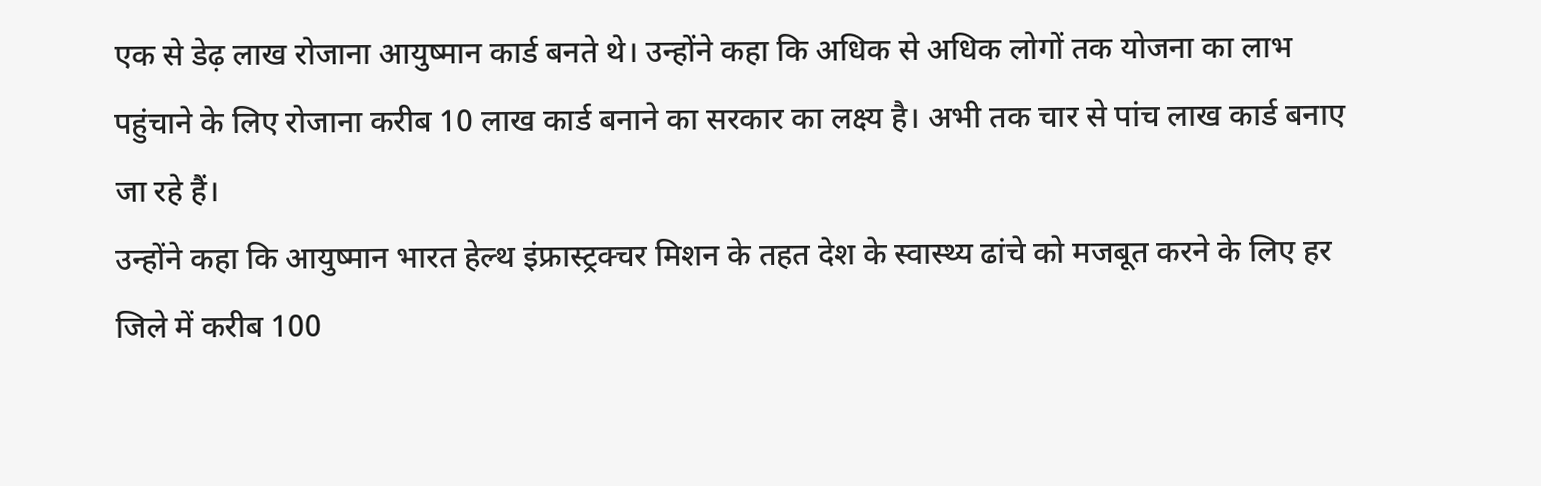एक से डेढ़ लाख रोजाना आयुष्मान कार्ड बनते थे। उन्होंने कहा कि अधिक से अधिक लोगों तक योजना का लाभ पहुंचाने के लिए रोजाना करीब 10 लाख कार्ड बनाने का सरकार का लक्ष्य है। अभी तक चार से पांच लाख कार्ड बनाए जा रहे हैं।
उन्होंने कहा कि आयुष्मान भारत हेल्थ इंफ्रास्ट्रक्चर मिशन के तहत देश के स्वास्थ्य ढांचे को मजबूत करने के लिए हर जिले में करीब 100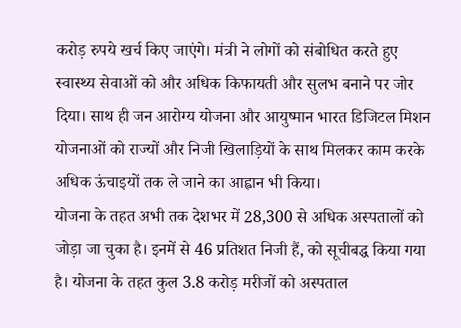करोड़ रुपये खर्च किए जाएंगे। मंत्री ने लोगों को संबोधित करते हुए स्वास्थ्य सेवाओं को और अधिक किफायती और सुलभ बनाने पर जोर दिया। साथ ही जन आरोग्य योजना और आयुष्मान भारत डिजिटल मिशन योजनाओं को राज्यों और निजी खिलाड़ियों के साथ मिलकर काम करके अधिक ऊंचाइयों तक ले जाने का आह्वान भी किया।
योजना के तहत अभी तक देशभर में 28,300 से अधिक अस्पतालों को जोड़ा जा चुका है। इनमें से 46 प्रतिशत निजी हैं, को सूचीबद्ध किया गया है। योजना के तहत कुल 3.8 करोड़ मरीजों को अस्पताल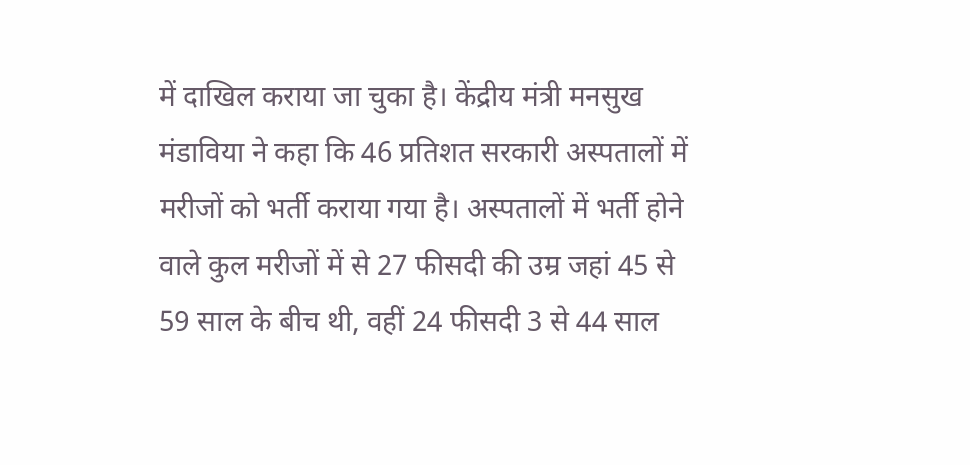में दाखिल कराया जा चुका है। केंद्रीय मंत्री मनसुख मंडाविया ने कहा कि 46 प्रतिशत सरकारी अस्पतालों में मरीजों को भर्ती कराया गया है। अस्पतालों में भर्ती होने वाले कुल मरीजों में से 27 फीसदी की उम्र जहां 45 से 59 साल के बीच थी, वहीं 24 फीसदी 3 से 44 साल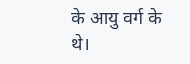के आयु वर्ग के थे।